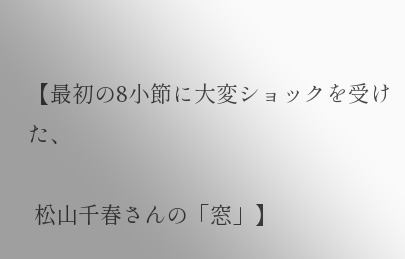【最初の8小節に大変ショックを受けた、

 松山千春さんの「窓」】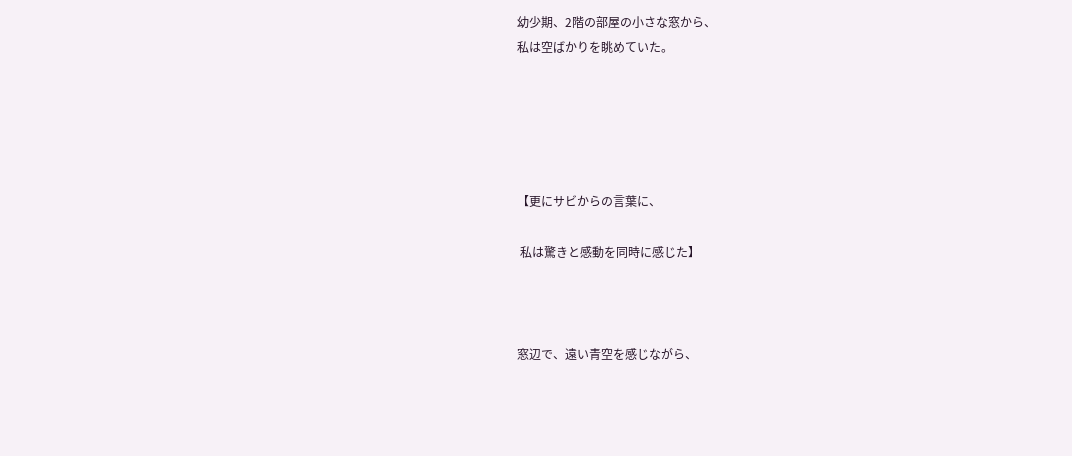幼少期、2階の部屋の小さな窓から、
私は空ばかりを眺めていた。





【更にサビからの言葉に、

 私は驚きと感動を同時に感じた】



窓辺で、遠い青空を感じながら、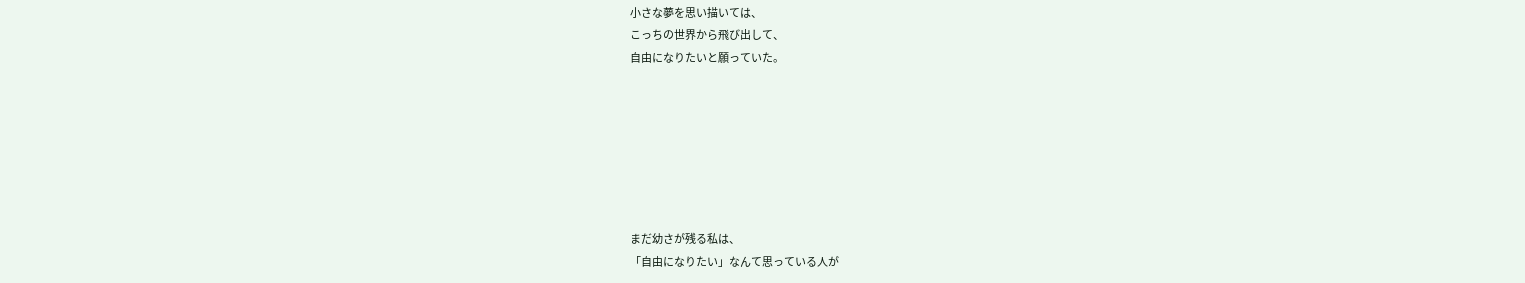小さな夢を思い描いては、
こっちの世界から飛び出して、
自由になりたいと願っていた。







まだ幼さが残る私は、
「自由になりたい」なんて思っている人が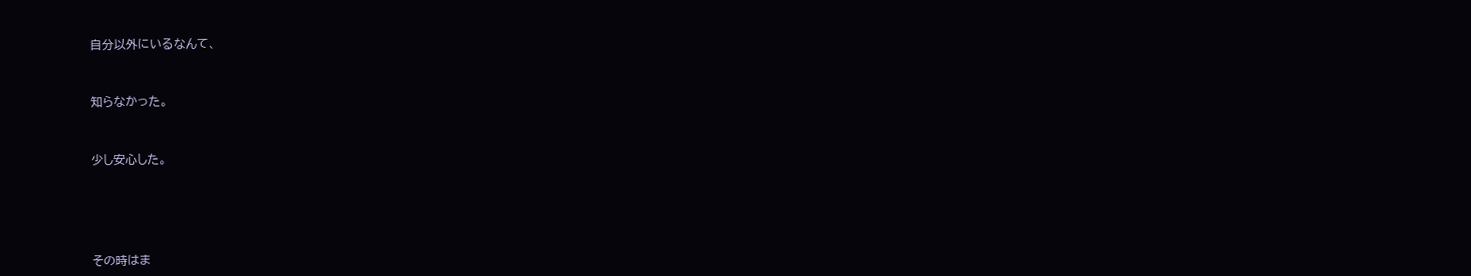自分以外にいるなんて、



知らなかった。



少し安心した。






その時はま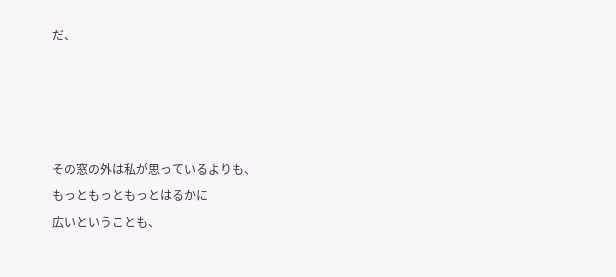だ、




その窓の外は私が思っているよりも、
もっともっともっとはるかに
広いということも、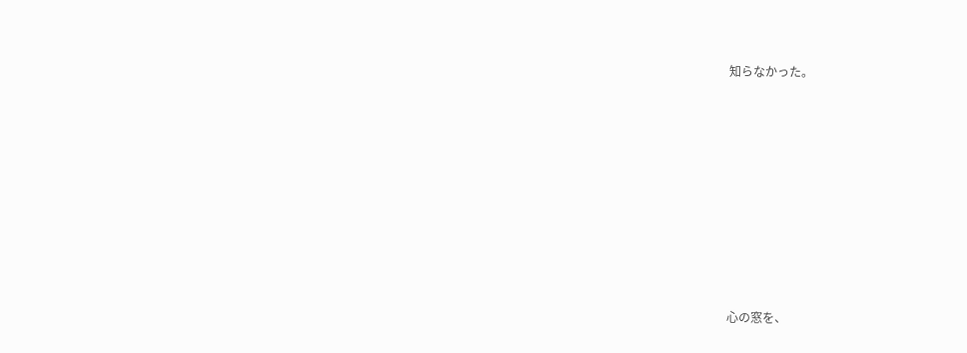知らなかった。









心の窓を、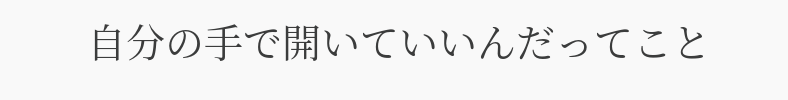自分の手で開いていいんだってこと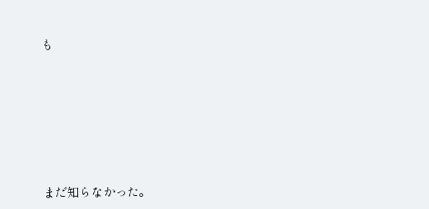も







まだ知らなかった。